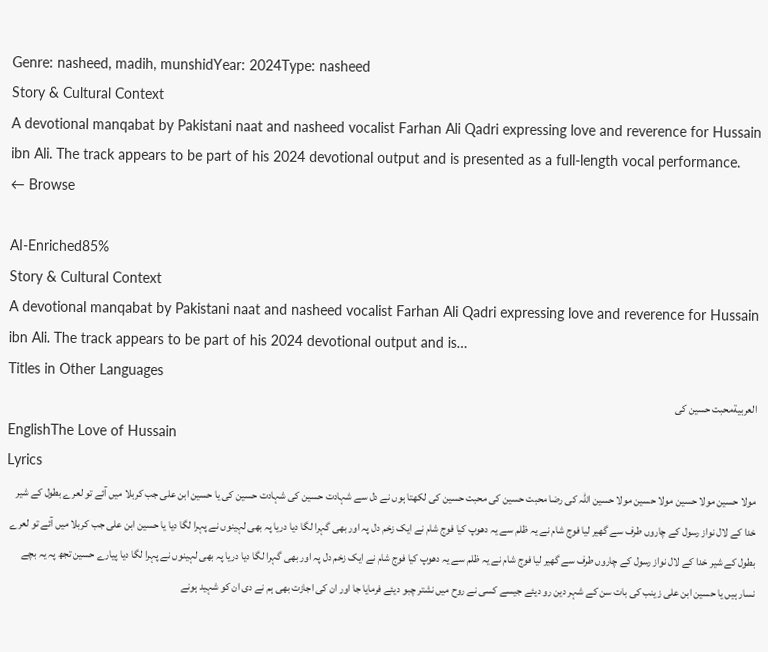Genre: nasheed, madih, munshidYear: 2024Type: nasheed
Story & Cultural Context
A devotional manqabat by Pakistani naat and nasheed vocalist Farhan Ali Qadri expressing love and reverence for Hussain ibn Ali. The track appears to be part of his 2024 devotional output and is presented as a full-length vocal performance.
← Browse

AI-Enriched85%
Story & Cultural Context
A devotional manqabat by Pakistani naat and nasheed vocalist Farhan Ali Qadri expressing love and reverence for Hussain ibn Ali. The track appears to be part of his 2024 devotional output and is…
Titles in Other Languages
العربيةمحبت حسین کی
EnglishThe Love of Hussain
Lyrics
مولا حسین مولا حسین مولا حسین مولا حسین اللہ کی رضا محبت حسین کی محبت حسین کی لکھتا ہوں نے دل سے شہادت حسین کی شہادت حسین کی یا حسین ابن علی جب کربلا میں آئے تو لعرے بطول کے شیر خدا کے لال نواز رسول کے چاروں طرف سے گھیر لیا فوج شام نے یہ ظلم سے یہ دھوپ کیا فوج شام نے ایک زخم دل پہ اور بھی گہرا لگا دیا دریا پہ بھی لہینوں نے پہرا لگا دیا یا حسین ابن علی جب کربلا میں آئے تو لعرے بطول کے شیر خدا کے لال نواز رسول کے چاروں طرف سے گھیر لیا فوج شام نے یہ ظلم سے یہ دھوپ کیا فوج شام نے ایک زخم دل پہ اور بھی گہرا لگا دیا دریا پہ بھی لہینوں نے پہرا لگا دیا پیارے حسین تجھ پہ یہ بچے نسار ہیں یا حسین ابن علی زینب کی بات سن کے شہر دین رو دیئے جیسے کسی نے روح میں نشتر چبو دیئے فرمایا جا اور ان کی اجازت بھی ہم نے دی ان کو شہید ہونے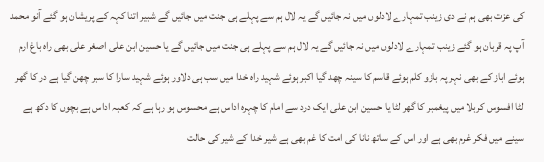کی عزت بھی ہم نے دی زینب تمہارے لادلوں میں نہ جائیں گے یہ لال ہم سے پہلے ہی جنت میں جائیں گے شبیر اتنا کہہ کے پریشان ہو گئے آنو محمد آپ پہ قربان ہو گئے زینب تمہارے لادلوں میں نہ جائیں گے یہ لال ہم سے پہلے ہی جنت میں جائیں گے یا حسین ابن علی اصغر علی بھی راہ باغ ارم ہوئے اباز کے بھی نہر پہ بازو کلم ہوئے قاسم کا سینہ چھد گیا اکبر ہوئے شہید راہ خدا میں سب ہی دلاور ہوئے شہید سارا کا سبر چھن گیا ہے در کا گھر لٹا افسوس کربلا میں پیغمبر کا گھر لٹا یا حسین ابن علی ایک درد سے امام کا چہرہ اداس ہے محسوس ہو رہا ہے کہ کعبہ اداس ہے بچوں کا دکھ ہے سینے میں فکر غرم بھی ہے اور اس کے ساتھ نانا کی امت کا غم بھی ہے شیر خدا کے شیر کی حالت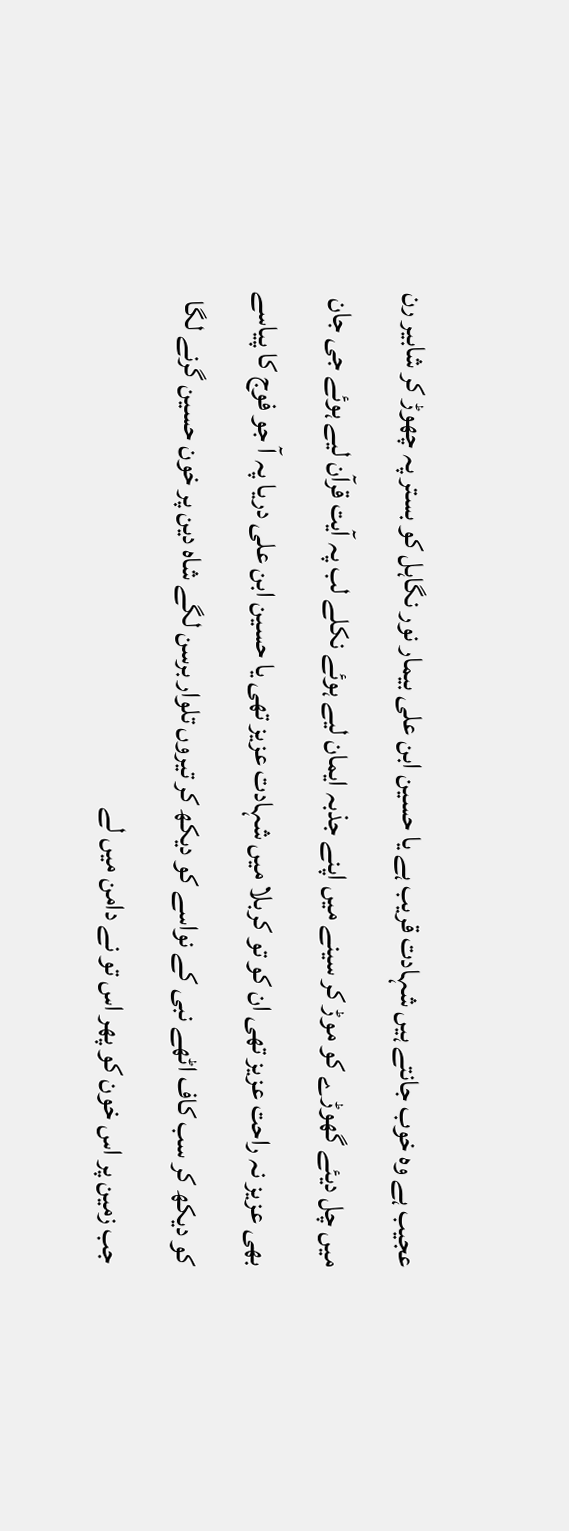عجیب ہے وہ خوب جانتے ہیں شہادت قریب ہے یا حسین ابن علی بیمار نور نگاہل کو بستر پہ چھوڑ کر شابیر رن میں چل دیئے گھوڑے کو موڑ کر سینے میں اپنے جذبہ ایمان لیے ہوئے نکلے لب پہ آیت قرآن لیے ہوئے جی جان بھی عزیز نہ راحت عزیز تھی ان کو تو کربلا میں شہادت عزیز تھی یا حسین ابن علی دریا پہ آ جو فوج کا پیاسے کو دیکھ کر سب کاف اٹھے نبی کے نواسے کو دیکھ کر تیروں تلوار برسن لگے شاہ دین پر خون حسین گرنے لگا جب زمین پر اس خون کو پھر اس تو نے دامن میں لے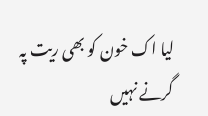لیا اک خون کو بھی ریت پہ گرنے نہیں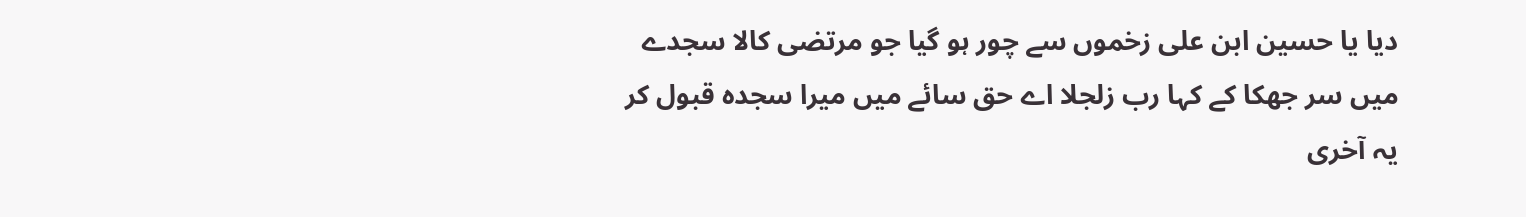دیا یا حسین ابن علی زخموں سے چور ہو گیا جو مرتضی کالا سجدے میں سر جھکا کے کہا رب زلجلا اے حق سائے میں میرا سجدہ قبول کر یہ آخری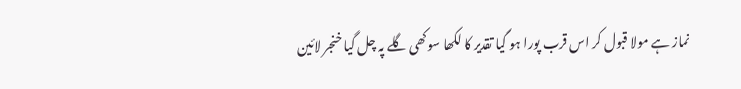نماز ہے مولا قبول کر اس قرب پورا ہو گیا تقدیر کا لکھا سوکھی گلے پہ چل گیا خنجر لائین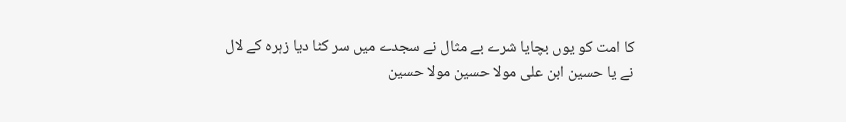کا امت کو یوں بچایا شرے بے مثال نے سجدے میں سر کٹا دیا زہرہ کے لال نے یا حسین ابن علی مولا حسین مولا حسین